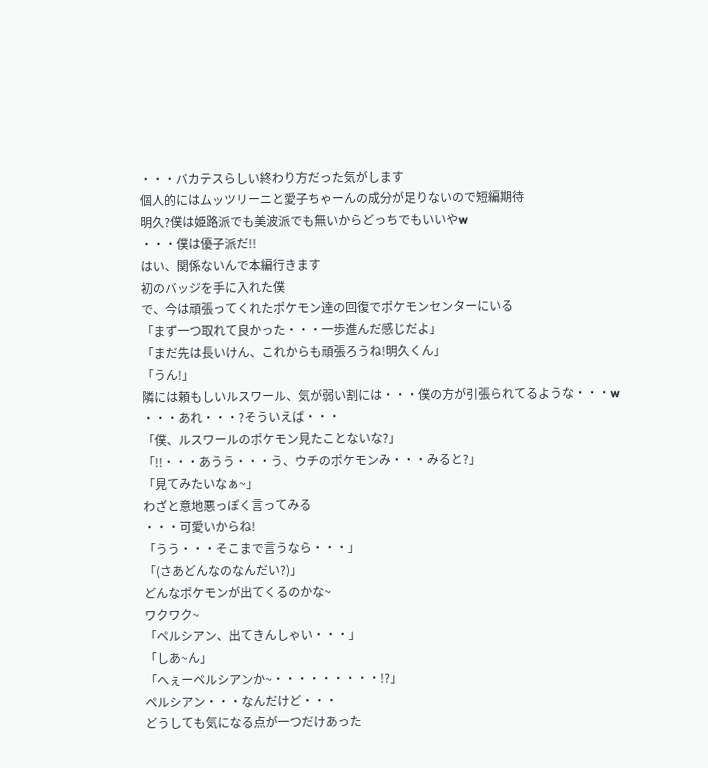・・・バカテスらしい終わり方だった気がします
個人的にはムッツリーニと愛子ちゃーんの成分が足りないので短編期待
明久?僕は姫路派でも美波派でも無いからどっちでもいいやw
・・・僕は優子派だ!!
はい、関係ないんで本編行きます
初のバッジを手に入れた僕
で、今は頑張ってくれたポケモン達の回復でポケモンセンターにいる
「まず一つ取れて良かった・・・一歩進んだ感じだよ」
「まだ先は長いけん、これからも頑張ろうね!明久くん」
「うん!」
隣には頼もしいルスワール、気が弱い割には・・・僕の方が引張られてるような・・・w
・・・あれ・・・?そういえば・・・
「僕、ルスワールのポケモン見たことないな?」
「!!・・・あうう・・・う、ウチのポケモンみ・・・みると?」
「見てみたいなぁ~」
わざと意地悪っぽく言ってみる
・・・可愛いからね!
「うう・・・そこまで言うなら・・・」
「(さあどんなのなんだい?)」
どんなポケモンが出てくるのかな~
ワクワク~
「ペルシアン、出てきんしゃい・・・」
「しあ~ん」
「へぇーペルシアンか~・・・・・・・・・!?」
ペルシアン・・・なんだけど・・・
どうしても気になる点が一つだけあった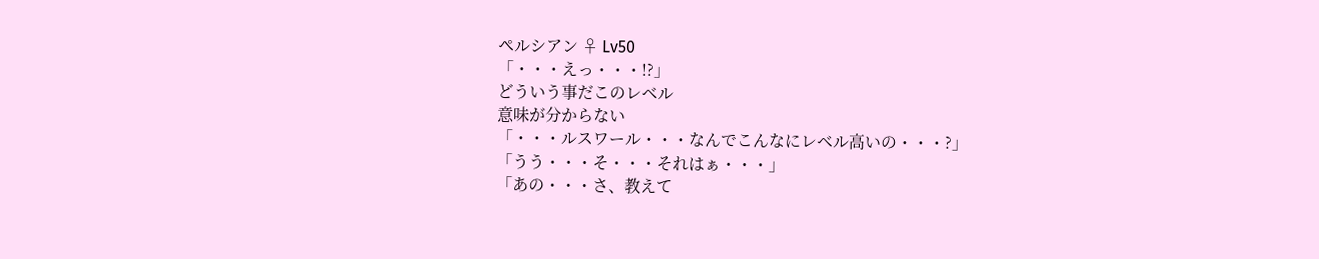ペルシアン ♀ Lv50
「・・・えっ・・・!?」
どういう事だこのレベル
意味が分からない
「・・・ルスワール・・・なんでこんなにレベル高いの・・・?」
「うう・・・そ・・・それはぁ・・・」
「あの・・・さ、教えて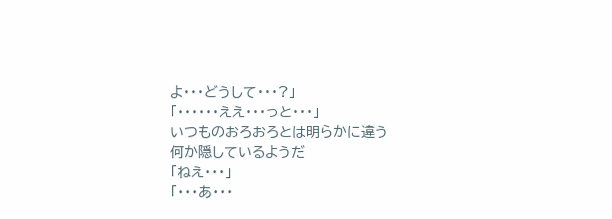よ・・・どうして・・・?」
「・・・・・・ええ・・・っと・・・」
いつものおろおろとは明らかに違う
何か隠しているようだ
「ねえ・・・」
「・・・あ・・・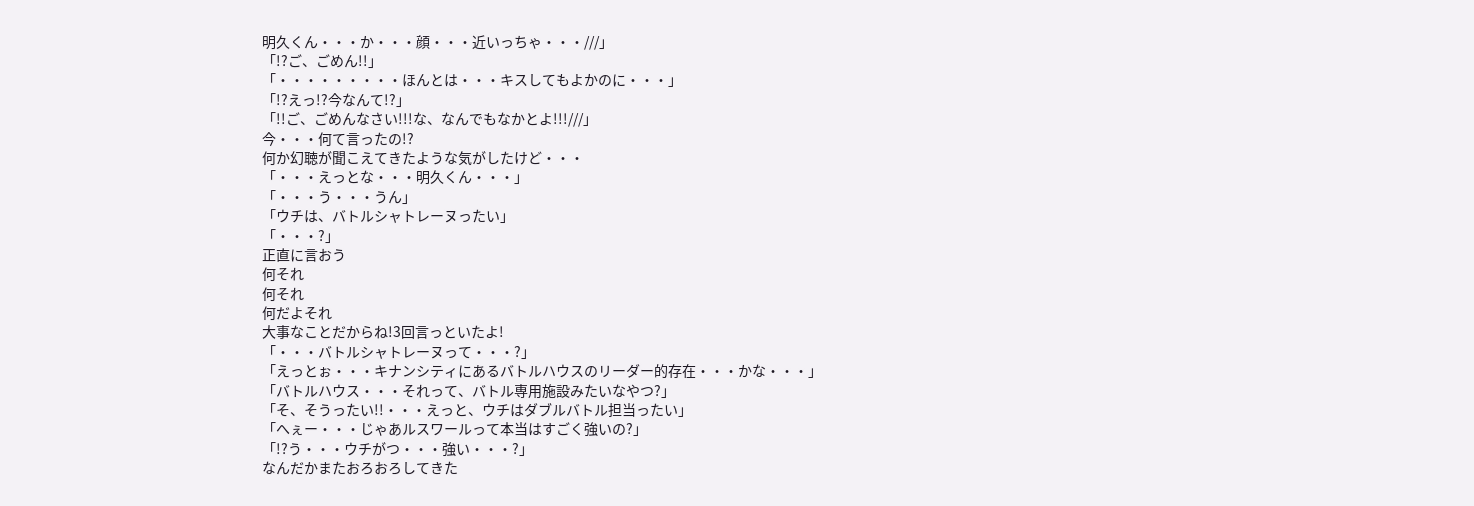明久くん・・・か・・・顔・・・近いっちゃ・・・///」
「!?ご、ごめん!!」
「・・・・・・・・・ほんとは・・・キスしてもよかのに・・・」
「!?えっ!?今なんて!?」
「!!ご、ごめんなさい!!!な、なんでもなかとよ!!!///」
今・・・何て言ったの!?
何か幻聴が聞こえてきたような気がしたけど・・・
「・・・えっとな・・・明久くん・・・」
「・・・う・・・うん」
「ウチは、バトルシャトレーヌったい」
「・・・?」
正直に言おう
何それ
何それ
何だよそれ
大事なことだからね!3回言っといたよ!
「・・・バトルシャトレーヌって・・・?」
「えっとぉ・・・キナンシティにあるバトルハウスのリーダー的存在・・・かな・・・」
「バトルハウス・・・それって、バトル専用施設みたいなやつ?」
「そ、そうったい!!・・・えっと、ウチはダブルバトル担当ったい」
「へぇー・・・じゃあルスワールって本当はすごく強いの?」
「!?う・・・ウチがつ・・・強い・・・?」
なんだかまたおろおろしてきた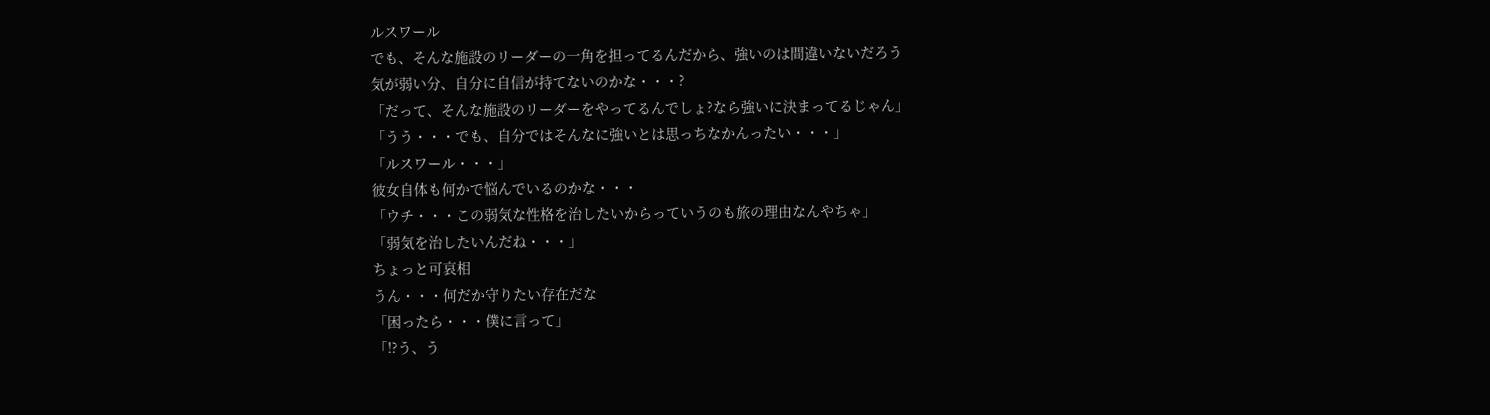ルスワール
でも、そんな施設のリーダーの一角を担ってるんだから、強いのは間違いないだろう
気が弱い分、自分に自信が持てないのかな・・・?
「だって、そんな施設のリーダーをやってるんでしょ?なら強いに決まってるじゃん」
「うう・・・でも、自分ではそんなに強いとは思っちなかんったい・・・」
「ルスワール・・・」
彼女自体も何かで悩んでいるのかな・・・
「ウチ・・・この弱気な性格を治したいからっていうのも旅の理由なんやちゃ」
「弱気を治したいんだね・・・」
ちょっと可哀相
うん・・・何だか守りたい存在だな
「困ったら・・・僕に言って」
「!?う、う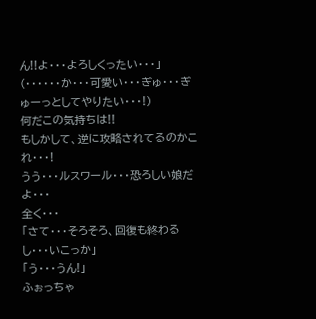ん!!よ・・・よろしくったい・・・」
(・・・・・・か・・・可愛い・・・ぎゅ・・・ぎゅーっとしてやりたい・・・!)
何だこの気持ちは!!
もしかして、逆に攻略されてるのかこれ・・・!
うう・・・ルスワール・・・恐ろしい娘だよ・・・
全く・・・
「さて・・・そろそろ、回復も終わるし・・・いこっか」
「う・・・うん!」
ふぉっちゃ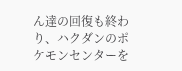ん達の回復も終わり、ハクダンのポケモンセンターを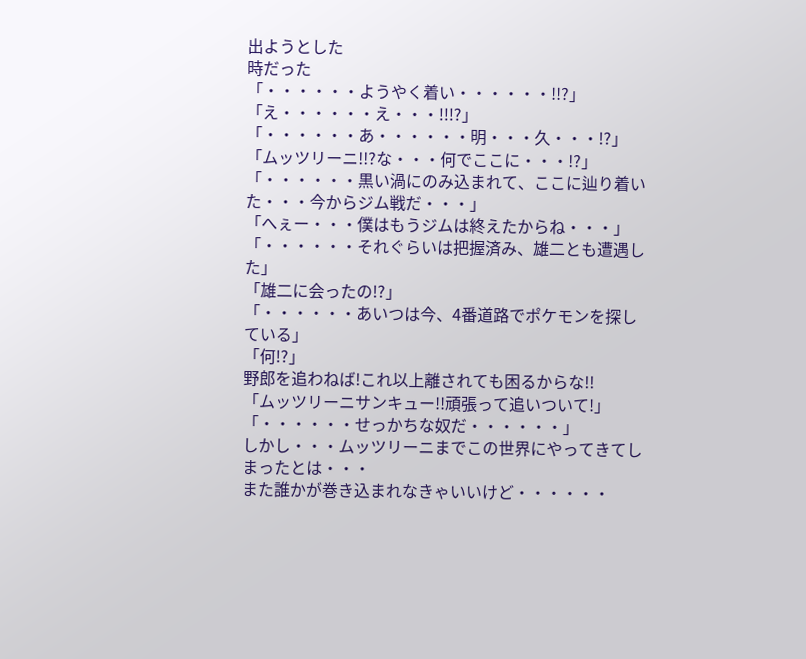出ようとした
時だった
「・・・・・・ようやく着い・・・・・・!!?」
「え・・・・・・え・・・!!!?」
「・・・・・・あ・・・・・・明・・・久・・・!?」
「ムッツリーニ!!?な・・・何でここに・・・!?」
「・・・・・・黒い渦にのみ込まれて、ここに辿り着いた・・・今からジム戦だ・・・」
「へぇー・・・僕はもうジムは終えたからね・・・」
「・・・・・・それぐらいは把握済み、雄二とも遭遇した」
「雄二に会ったの!?」
「・・・・・・あいつは今、4番道路でポケモンを探している」
「何!?」
野郎を追わねば!これ以上離されても困るからな!!
「ムッツリーニサンキュー!!頑張って追いついて!」
「・・・・・・せっかちな奴だ・・・・・・」
しかし・・・ムッツリーニまでこの世界にやってきてしまったとは・・・
また誰かが巻き込まれなきゃいいけど・・・・・・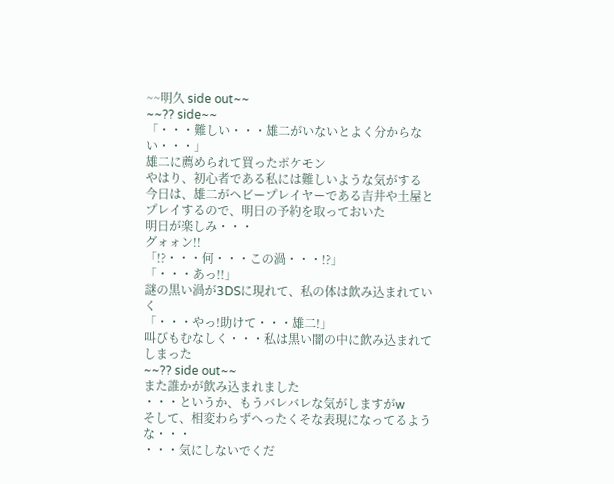~~明久 side out~~
~~?? side~~
「・・・難しい・・・雄二がいないとよく分からない・・・」
雄二に薦められて買ったポケモン
やはり、初心者である私には難しいような気がする
今日は、雄二がヘビープレイヤーである吉井や土屋とプレイするので、明日の予約を取っておいた
明日が楽しみ・・・
グォォン!!
「!?・・・何・・・この渦・・・!?」
「・・・あっ!!」
謎の黒い渦が3DSに現れて、私の体は飲み込まれていく
「・・・やっ!助けて・・・雄二!」
叫びもむなしく・・・私は黒い闇の中に飲み込まれてしまった
~~?? side out~~
また誰かが飲み込まれました
・・・というか、もうバレバレな気がしますがw
そして、相変わらずへったくそな表現になってるような・・・
・・・気にしないでくだ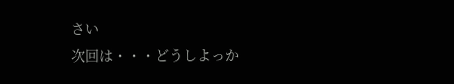さい
次回は・・・どうしよっか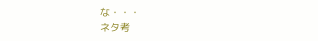な・・・
ネタ考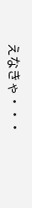えなきゃ・・・